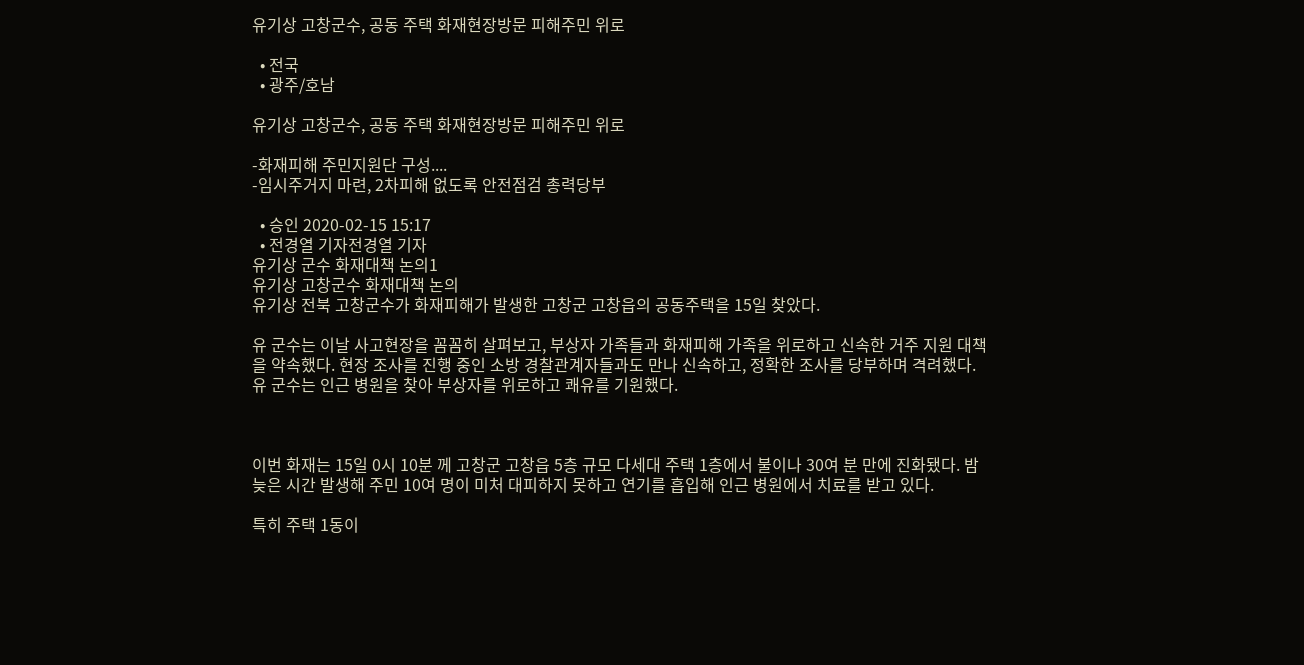유기상 고창군수, 공동 주택 화재현장방문 피해주민 위로

  • 전국
  • 광주/호남

유기상 고창군수, 공동 주택 화재현장방문 피해주민 위로

-화재피해 주민지원단 구성....
-임시주거지 마련, 2차피해 없도록 안전점검 총력당부

  • 승인 2020-02-15 15:17
  • 전경열 기자전경열 기자
유기상 군수 화재대책 논의1
유기상 고창군수 화재대책 논의
유기상 전북 고창군수가 화재피해가 발생한 고창군 고창읍의 공동주택을 15일 찾았다.

유 군수는 이날 사고현장을 꼼꼼히 살펴보고, 부상자 가족들과 화재피해 가족을 위로하고 신속한 거주 지원 대책을 약속했다. 현장 조사를 진행 중인 소방 경찰관계자들과도 만나 신속하고, 정확한 조사를 당부하며 격려했다. 유 군수는 인근 병원을 찾아 부상자를 위로하고 쾌유를 기원했다.



이번 화재는 15일 0시 10분 께 고창군 고창읍 5층 규모 다세대 주택 1층에서 불이나 30여 분 만에 진화됐다. 밤 늦은 시간 발생해 주민 10여 명이 미처 대피하지 못하고 연기를 흡입해 인근 병원에서 치료를 받고 있다.

특히 주택 1동이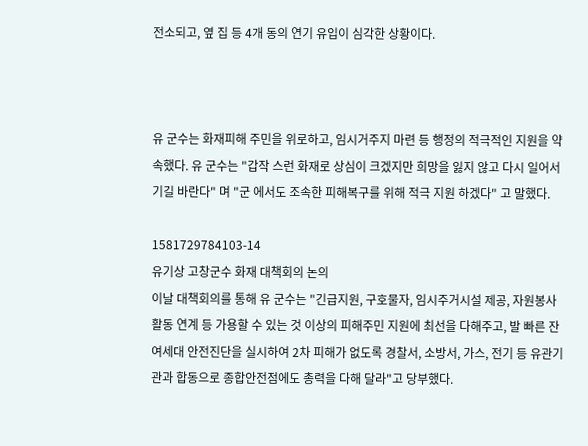전소되고, 옆 집 등 4개 동의 연기 유입이 심각한 상황이다.



유 군수는 화재피해 주민을 위로하고, 임시거주지 마련 등 행정의 적극적인 지원을 약속했다. 유 군수는 "갑작 스런 화재로 상심이 크겠지만 희망을 잃지 않고 다시 일어서기길 바란다" 며 "군 에서도 조속한 피해복구를 위해 적극 지원 하겠다" 고 말했다.

1581729784103-14
유기상 고창군수 화재 대책회의 논의
이날 대책회의를 통해 유 군수는 "긴급지원, 구호물자, 임시주거시설 제공, 자원봉사활동 연계 등 가용할 수 있는 것 이상의 피해주민 지원에 최선을 다해주고, 발 빠른 잔여세대 안전진단을 실시하여 2차 피해가 없도록 경찰서, 소방서, 가스, 전기 등 유관기관과 합동으로 종합안전점에도 총력을 다해 달라"고 당부했다.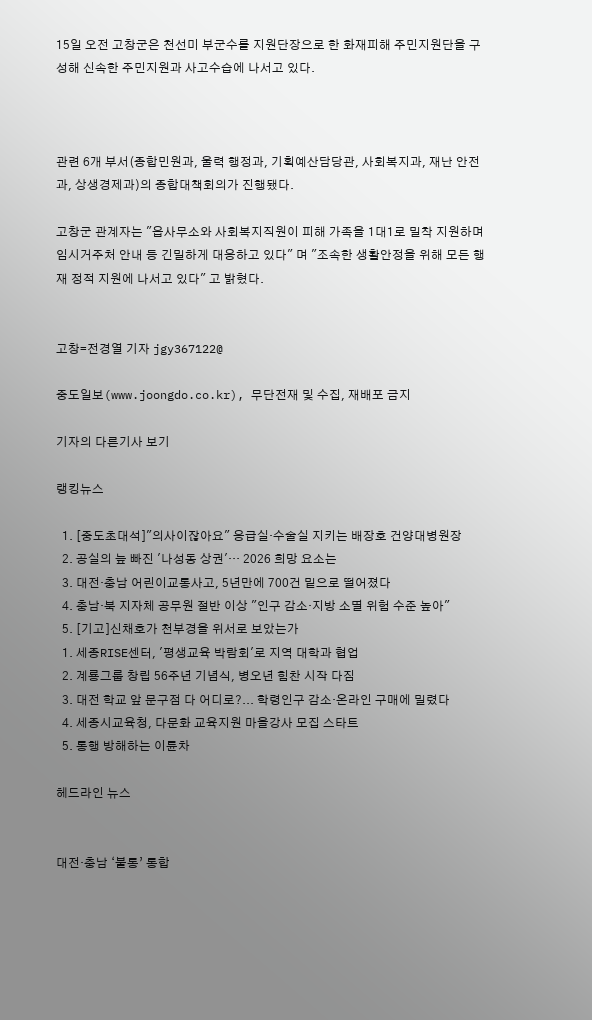15일 오전 고창군은 천선미 부군수를 지원단장으로 한 화재피해 주민지원단을 구성해 신속한 주민지원과 사고수습에 나서고 있다.



관련 6개 부서(종합민원과, 울력 행정과, 기획예산담당관, 사회복지과, 재난 안전과, 상생경제과)의 종합대책회의가 진행됐다.

고창군 관계자는 "읍사무소와 사회복지직원이 피해 가족을 1대1로 밀착 지원하며 임시거주처 안내 등 긴밀하게 대응하고 있다" 며 "조속한 생활안정을 위해 모든 행재 정적 지원에 나서고 있다" 고 밝혔다.


고창=전경열 기자 jgy367122@

중도일보(www.joongdo.co.kr), 무단전재 및 수집, 재배포 금지

기자의 다른기사 보기

랭킹뉴스

  1. [중도초대석]"의사이잖아요" 응급실·수술실 지키는 배장호 건양대병원장
  2. 공실의 늪 빠진 '나성동 상권'… 2026 희망 요소는
  3. 대전·충남 어린이교통사고, 5년만에 700건 밑으로 떨어졌다
  4. 충남·북 지자체 공무원 절반 이상 "인구 감소·지방 소멸 위험 수준 높아"
  5. [기고]신채호가 천부경을 위서로 보았는가
  1. 세종RISE센터, '평생교육 박람회'로 지역 대학과 협업
  2. 계룡그룹 창립 56주년 기념식, 병오년 힘찬 시작 다짐
  3. 대전 학교 앞 문구점 다 어디로?... 학령인구 감소·온라인 구매에 밀렸다
  4. 세종시교육청, 다문화 교육지원 마을강사 모집 스타트
  5. 통행 방해하는 이륜차

헤드라인 뉴스


대전·충남 ‘불통’ 통합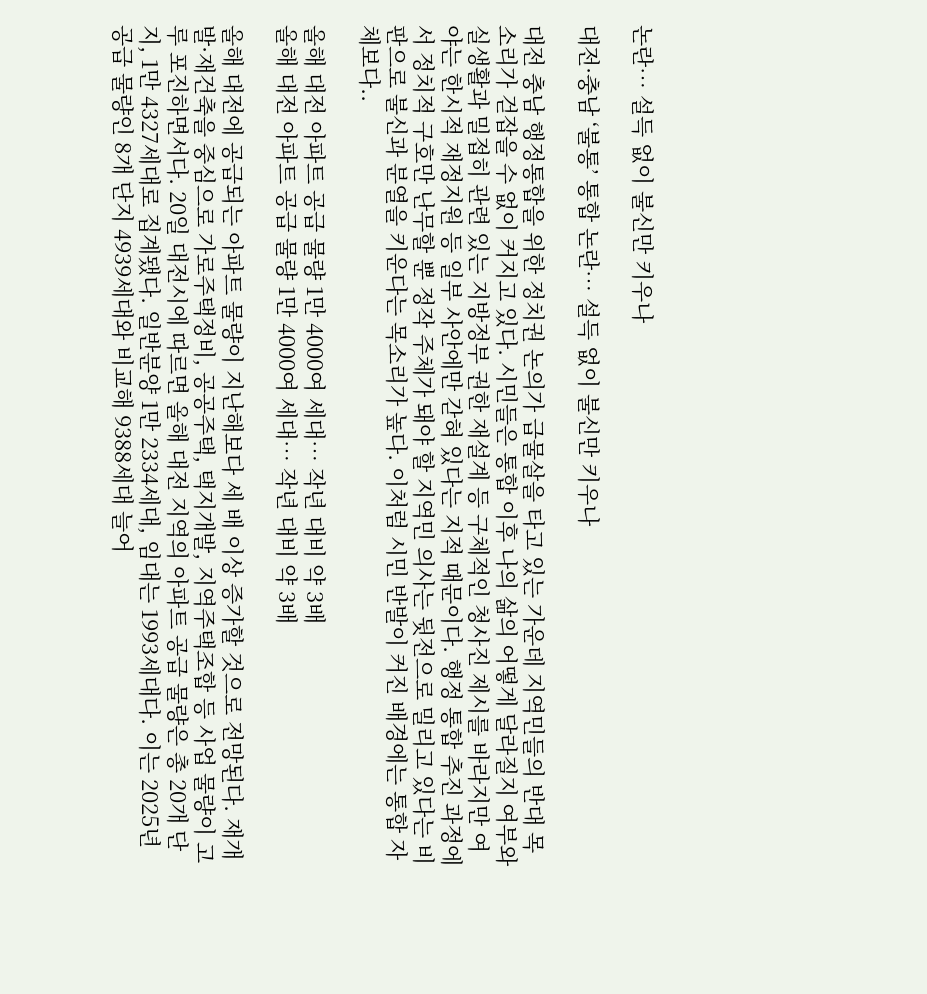논란… 설득 없이 불신만 키우나

대전·충남 ‘불통’ 통합 논란… 설득 없이 불신만 키우나

대전 충남 행정통합을 위한 정치권 논의가 급물살을 타고 있는 가운데 지역민들의 반대 목소리가 걷잡을 수 없이 커지고 있다. 시민들은 통합 이후 나의 삶의 어떻게 달라질지 여부와 실생활과 밀접히 관련 있는 지방정부 권한 재설계 등 구체적인 청사진 제시를 바라지만 여야는 한시적 재정지원 등 일부 사안에만 갇혀 있다는 지적 때문이다. 행정 통합 추진 과정에서 정치적 구호만 난무할 뿐 정작 주체가 돼야 할 지역민 의사는 뒷전으로 밀리고 있다는 비판으로 불신과 분열을 키운다는 목소리가 높다. 이처럼 시민 반발이 커진 배경에는 통합 자체보다..

올해 대전 아파트 공급 물량 1만 4000여 세대… 작년 대비 약 3배
올해 대전 아파트 공급 물량 1만 4000여 세대… 작년 대비 약 3배

올해 대전에 공급되는 아파트 물량이 지난해보다 세 배 이상 증가할 것으로 전망된다. 재개발·재건축을 중심으로 가로주택정비, 공공주택, 택지개발, 지역주택조합 등 사업 물량이 고루 포진하면서다. 20일 대전시에 따르면 올해 대전 지역의 아파트 공급 물량은 총 20개 단지, 1만 4327세대로 집계됐다. 일반분양 1만 2334세대, 임대는 1993세대다. 이는 2025년 공급 물량인 8개 단지 4939세대와 비교해 9388세대 늘어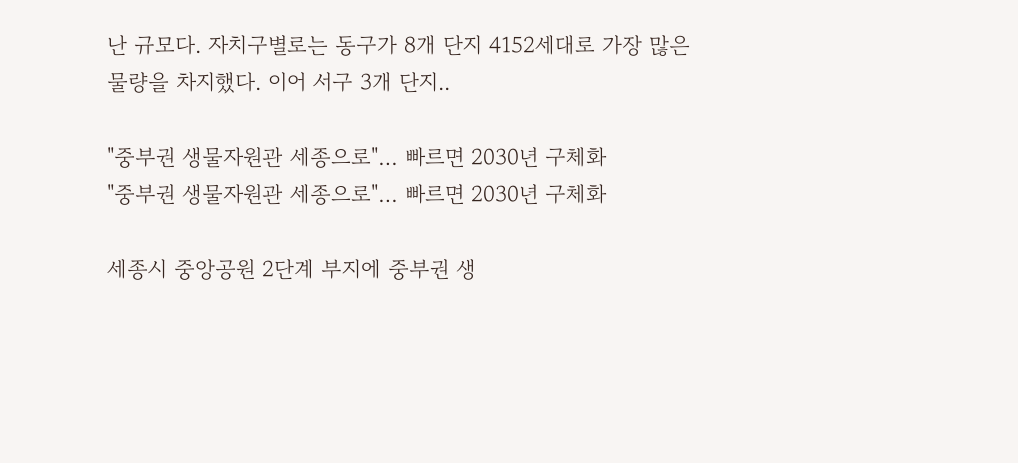난 규모다. 자치구별로는 동구가 8개 단지 4152세대로 가장 많은 물량을 차지했다. 이어 서구 3개 단지..

"중부권 생물자원관 세종으로"… 빠르면 2030년 구체화
"중부권 생물자원관 세종으로"… 빠르면 2030년 구체화

세종시 중앙공원 2단계 부지에 중부권 생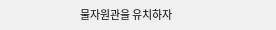물자원관을 유치하자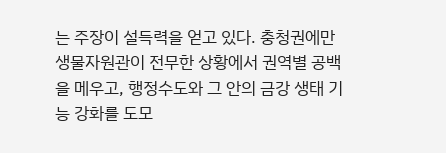는 주장이 설득력을 얻고 있다. 충청권에만 생물자원관이 전무한 상황에서 권역별 공백을 메우고, 행정수도와 그 안의 금강 생태 기능 강화를 도모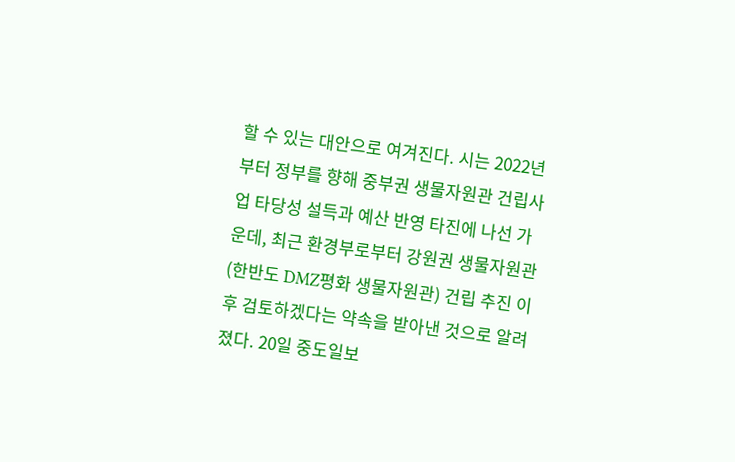할 수 있는 대안으로 여겨진다. 시는 2022년부터 정부를 향해 중부권 생물자원관 건립사업 타당성 설득과 예산 반영 타진에 나선 가운데, 최근 환경부로부터 강원권 생물자원관(한반도 DMZ평화 생물자원관) 건립 추진 이후 검토하겠다는 약속을 받아낸 것으로 알려졌다. 20일 중도일보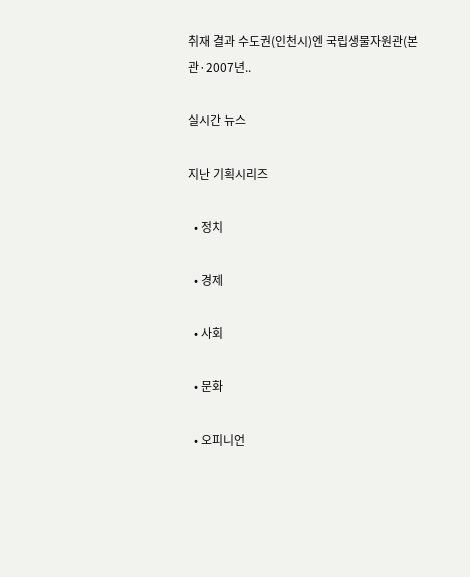취재 결과 수도권(인천시)엔 국립생물자원관(본관·2007년..

실시간 뉴스

지난 기획시리즈

  • 정치

  • 경제

  • 사회

  • 문화

  • 오피니언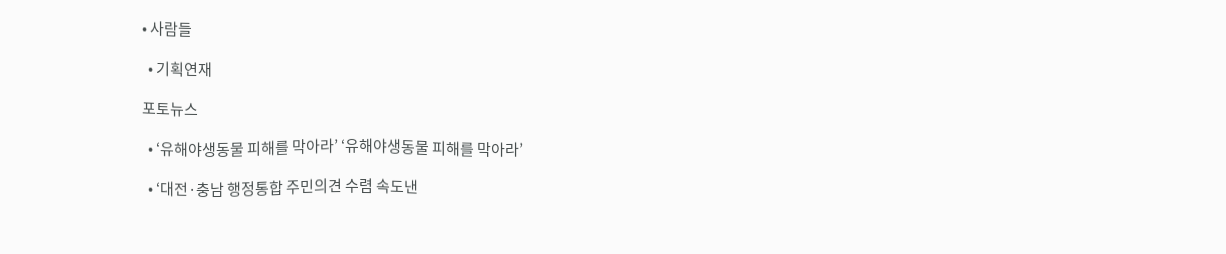• 사람들

  • 기획연재

포토뉴스

  • ‘유해야생동물 피해를 막아라’ ‘유해야생동물 피해를 막아라’

  • ‘대전·충남 행정통합 주민의견 수렴 속도낸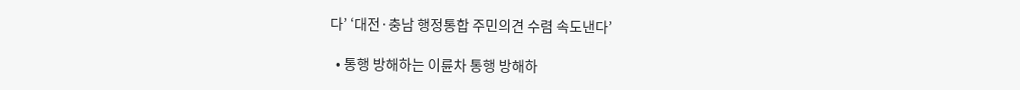다’ ‘대전·충남 행정통합 주민의견 수렴 속도낸다’

  • 통행 방해하는 이륜차 통행 방해하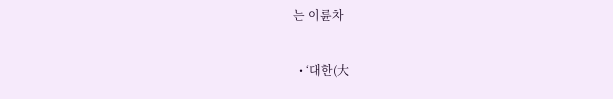는 이륜차

  • ‘대한(大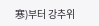寒)부터 강추위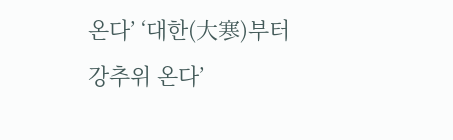온다’ ‘대한(大寒)부터 강추위 온다’